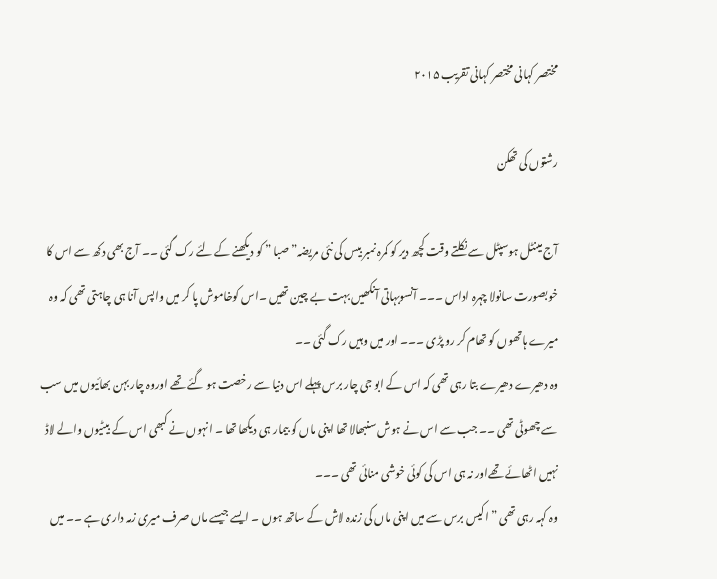مختصر کہانی مختصر کہانی تقریب ۲۰۱۵

رشتوں کی تھکن

آج مینٹل ہوسپٹل سے نکلتے وقت کچھ دیر کو کمرہ نمبر بیس کی نئی مریضہ” صبا ” کو دیکھنے کے لئے رک گئی ۔۔ آج بھی دکھ سے اس کا خوبصورت سانولا چہرہ اداس ۔۔۔ آنسوبہاتی آنکھیں بہت بے چین تھیں ۔اس کوخاموش پا کر میں واپس آنا ہی چاہتی تھی کہ وہ میرے ہاتھوں کو تھام کر رو پڑی ۔۔۔ اور میں وہیں رک گئی ۔۔
وہ دھیرے دھیرے بتا رہی تھی کہ اس کے ابو جی چار برس پہلے اس دنیا سے رخصت ہو گئے تھے اوروہ چار بہن بھائیوں میں سب سے چھوٹی تھی ۔۔ جب سے اس نے ہوش سنبھالا تھا اپنی ماں کو بیمار ہی دیکھا تھا ۔ انہوں نے کبھی اس کے بیٹیوں والے لاڈ نہیں اٹھائے تھےاور نہ ہی اس کی کوئی خوشی منائی تھی ۔۔۔
وہ کہہ رہی تھی ” اکیس برس سے میں اپنی ماں کی زندہ لاش کے ساتھ ہوں ۔ ایسے جیسے ماں صرف میری زمہ داری ہے ۔۔ میں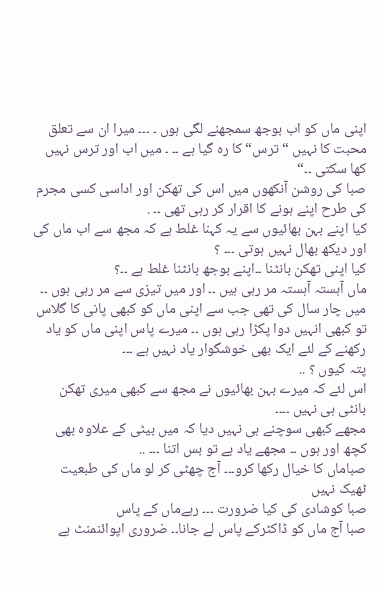اپنی ماں کو اب بوجھ سمجھنے لگی ہوں ۔ ۔۔۔ میرا ان سے تعلق محبت کا نہیں “ ترس“ کا رہ گیا ہے ۔۔ ۔ میں اب اور ترس نہیں کھا سکتی ۔۔“
صبا کی روشن آنکھوں میں اس کی تھکن اور اداسی کسی مجرم کی طرح اپنے ہونے کا اقرار کر رہی تھی ۔۔ .
کیا اپنے بہن بھائیوں سے یہ کہنا غلط ہے کہ مجھ سے اب ماں کی اور دیکھ بھال نہیں ہوتی ۔۔۔ ؟
کیا اپنی تھکن بانٹنا ۔۔اپنے بوجھ بانٹنا غلط ہے ۔۔؟
ماں آہستہ آہستہ مر رہی ہیں ۔۔ اور میں تیزی سے مر رہی ہوں ۔۔ میں چار سال کی تھی جب سے اپنی ماں کو کبھی پانی کا گلاس تو کبھی انہیں دوا پکڑا رہی ہوں ۔۔ میرے پاس اپنی ماں کو یاد رکھنے کے لئے ایک بھی خوشگوار یاد نہیں ہے ۔۔۔
پتہ کیوں ؟ ..
اس لئے کہ میرے بہن بھائیوں نے مجھ سے کبھی میری تھکن بانٹی ہی نہیں ۔۔۔۔
مجھے کبھی سوچنے ہی نہیں دیا کہ میں بیٹی کے علاوہ بھی کچھ اور ہوں ۔۔ مجھے یاد ہے تو بس اتنا ۔۔۔ ..
صباماں کا خیال رکھا کرو۔۔۔ آج چھٹی کر لو ماں کی طبعیت ٹھیک نہیں
صبا کوشادی کی کیا ضرورت ۔۔۔ رہےماں کے پاس
صبا آج ماں کو ڈاکٹرکے پاس لے جانا۔۔ ضروری اپوائنمنٹ ہے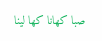صبا کھانا کھا لینا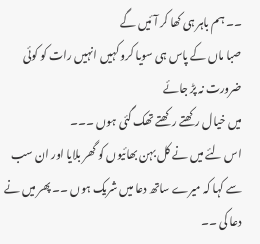۔۔ ہم باہر ہی کھا کر آئیں گے
صبا ماں کے پاس ہی سویا کرو کہیں انہیں رات کو کوئی ضرورت نہ پڑ جائے
میں خیال رکھتے رکھتے تھک گئی ہوں ۔۔۔
اس لئے میں نے کل بہن بھائیوں کو گھر بلایا اور ان سب سے کہا کہ میرے ساتھ دعا میں شریک ہوں ۔۔ پھر میں نے دعا کی ۔۔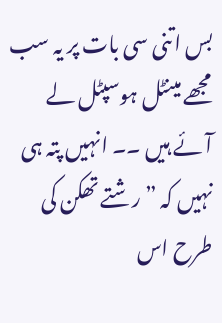بس اتنی سی بات پر یہ سب مجھے مینٹل ہوسپٹل لے آئے ہیں ۔۔ انہیں پتہ ہی نہیں کہ ” رشتے تھکن کی طرح اس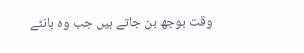وقت بوجھ بن جاتے ہیں جب وہ بانٹے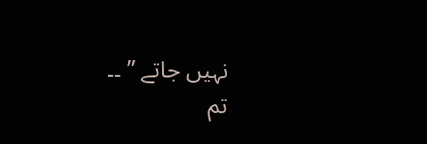نہیں جاتے ” ۔۔
تم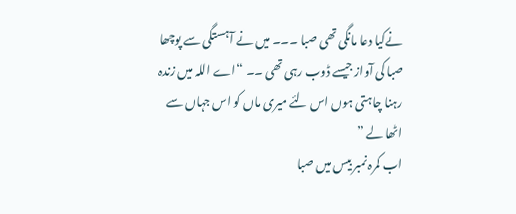نےکیا دعا مانگی تھی صبا ۔۔۔ میں نے آہستگی سے پوچھا
صبا کی آواز جیسے ڈوب رہی تھی ۔۔ “اے اللہ میں زندہ رہنا چاہتی ہوں اس لئے میری ماں کو اس جہاں سے اٹھا لے ”
اب کمرہ نمبر بیس میں صبا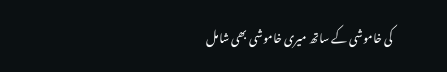کی خاموشی کے ساتھ میری خاموشی بھی شامل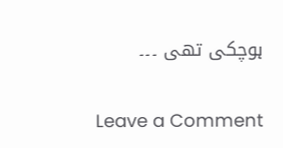ہوچکی تھی ۔۔۔

Leave a Comment